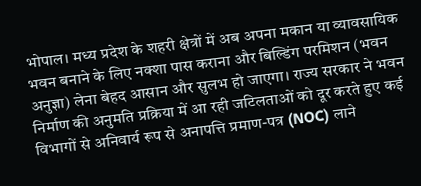भोपाल। मध्य प्रदेश के शहरी क्षेत्रों में अब अपना मकान या व्यावसायिक भवन बनाने के लिए नक्शा पास कराना और बिल्डिंग परमिशन (भवन अनुज्ञा) लेना बेहद आसान और सुलभ हो जाएगा। राज्य सरकार ने भवन निर्माण की अनुमति प्रक्रिया में आ रही जटिलताओं को दूर करते हुए कई विभागों से अनिवार्य रूप से अनापत्ति प्रमाण-पत्र (NOC) लाने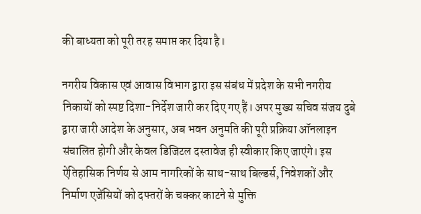की बाध्यता को पूरी तरह समाप्त कर दिया है।

नगरीय विकास एवं आवास विभाग द्वारा इस संबंध में प्रदेश के सभी नगरीय निकायों को स्पष्ट दिशा-निर्देश जारी कर दिए गए हैं। अपर मुख्य सचिव संजय दुबे द्वारा जारी आदेश के अनुसार, अब भवन अनुमति की पूरी प्रक्रिया ऑनलाइन संचालित होगी और केवल डिजिटल दस्तावेज ही स्वीकार किए जाएंगे। इस ऐतिहासिक निर्णय से आम नागरिकों के साथ-साथ बिल्डर्स, निवेशकों और निर्माण एजेंसियों को दफ्तरों के चक्कर काटने से मुक्ति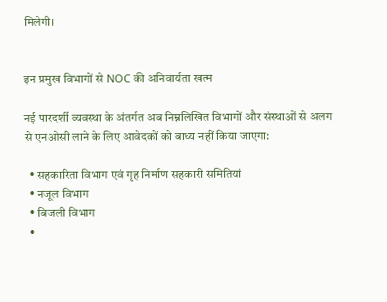मिलेगी।


इन प्रमुख विभागों से NOC की अनिवार्यता खत्म

नई पारदर्शी व्यवस्था के अंतर्गत अब निम्नलिखित विभागों और संस्थाओं से अलग से एनओसी लाने के लिए आवेदकों को बाध्य नहीं किया जाएगा:

  • सहकारिता विभाग एवं गृह निर्माण सहकारी समितियां
  • नजूल विभाग
  • बिजली विभाग
  •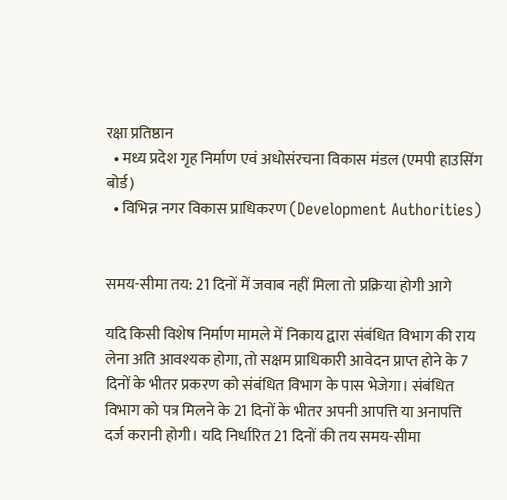रक्षा प्रतिष्ठान
  • मध्य प्रदेश गृह निर्माण एवं अधोसंरचना विकास मंडल (एमपी हाउसिंग बोर्ड)
  • विभिन्न नगर विकास प्राधिकरण (Development Authorities)


समय-सीमा तय: 21 दिनों में जवाब नहीं मिला तो प्रक्रिया होगी आगे

यदि किसी विशेष निर्माण मामले में निकाय द्वारा संबंधित विभाग की राय लेना अति आवश्यक होगा, तो सक्षम प्राधिकारी आवेदन प्राप्त होने के 7 दिनों के भीतर प्रकरण को संबंधित विभाग के पास भेजेगा। संबंधित विभाग को पत्र मिलने के 21 दिनों के भीतर अपनी आपत्ति या अनापत्ति दर्ज करानी होगी। यदि निर्धारित 21 दिनों की तय समय-सीमा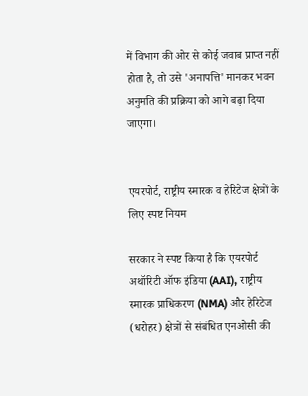में विभाग की ओर से कोई जवाब प्राप्त नहीं होता है, तो उसे 'अनापत्ति' मानकर भवन अनुमति की प्रक्रिया को आगे बढ़ा दिया जाएगा।


एयरपोर्ट, राष्ट्रीय स्मारक व हेरिटेज क्षेत्रों के लिए स्पष्ट नियम

सरकार ने स्पष्ट किया है कि एयरपोर्ट अथॉरिटी ऑफ इंडिया (AAI), राष्ट्रीय स्मारक प्राधिकरण (NMA) और हेरिटेज (धरोहर) क्षेत्रों से संबंधित एनओसी की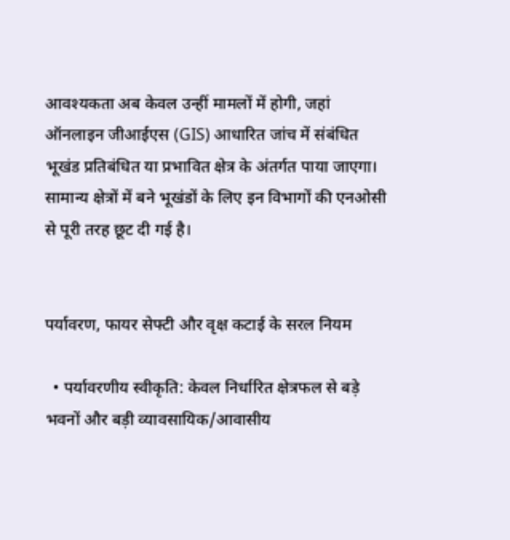आवश्यकता अब केवल उन्हीं मामलों में होगी, जहां ऑनलाइन जीआईएस (GIS) आधारित जांच में संबंधित भूखंड प्रतिबंधित या प्रभावित क्षेत्र के अंतर्गत पाया जाएगा। सामान्य क्षेत्रों में बने भूखंडों के लिए इन विभागों की एनओसी से पूरी तरह छूट दी गई है।


पर्यावरण, फायर सेफ्टी और वृक्ष कटाई के सरल नियम

  • पर्यावरणीय स्वीकृति: केवल निर्धारित क्षेत्रफल से बड़े भवनों और बड़ी व्यावसायिक/आवासीय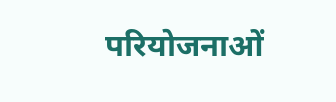परियोजनाओं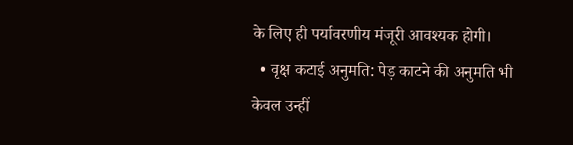के लिए ही पर्यावरणीय मंजूरी आवश्यक होगी।
  • वृक्ष कटाई अनुमति: पेड़ काटने की अनुमति भी केवल उन्हीं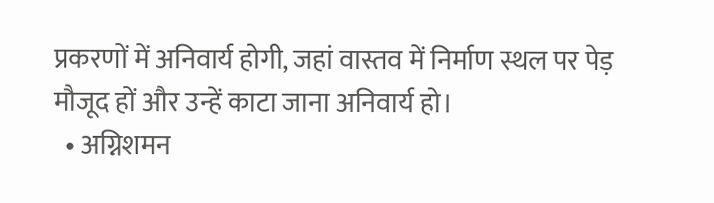प्रकरणों में अनिवार्य होगी, जहां वास्तव में निर्माण स्थल पर पेड़ मौजूद हों और उन्हें काटा जाना अनिवार्य हो।
  • अग्निशमन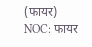(फायर) NOC: फायर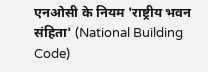एनओसी के नियम 'राष्ट्रीय भवन संहिता' (National Building Code)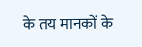के तय मानकों के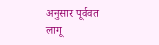अनुसार पूर्ववत लागू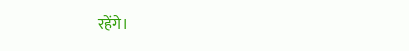रहेंगे।